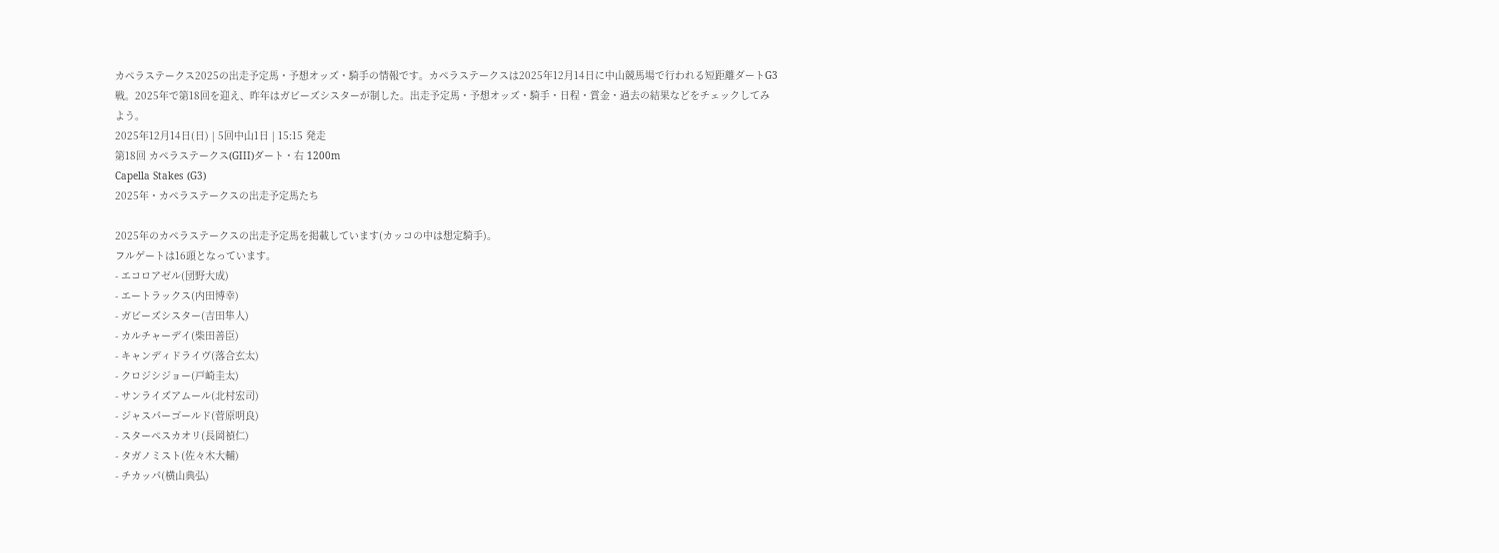カペラステークス2025の出走予定馬・予想オッズ・騎手の情報です。カペラステークスは2025年12月14日に中山競馬場で行われる短距離ダートG3戦。2025年で第18回を迎え、昨年はガビーズシスターが制した。出走予定馬・予想オッズ・騎手・日程・賞金・過去の結果などをチェックしてみよう。
2025年12月14日(日) | 5回中山1日 | 15:15 発走
第18回 カペラステークス(GIII)ダート・右 1200m
Capella Stakes (G3)
2025年・カペラステークスの出走予定馬たち

2025年のカペラステークスの出走予定馬を掲載しています(カッコの中は想定騎手)。
フルゲートは16頭となっています。
- エコロアゼル(団野大成)
- エートラックス(内田博幸)
- ガビーズシスター(吉田隼人)
- カルチャーデイ(柴田善臣)
- キャンディドライヴ(落合玄太)
- クロジシジョー(戸崎圭太)
- サンライズアムール(北村宏司)
- ジャスパーゴールド(菅原明良)
- スターペスカオリ(長岡禎仁)
- タガノミスト(佐々木大輔)
- チカッパ(横山典弘)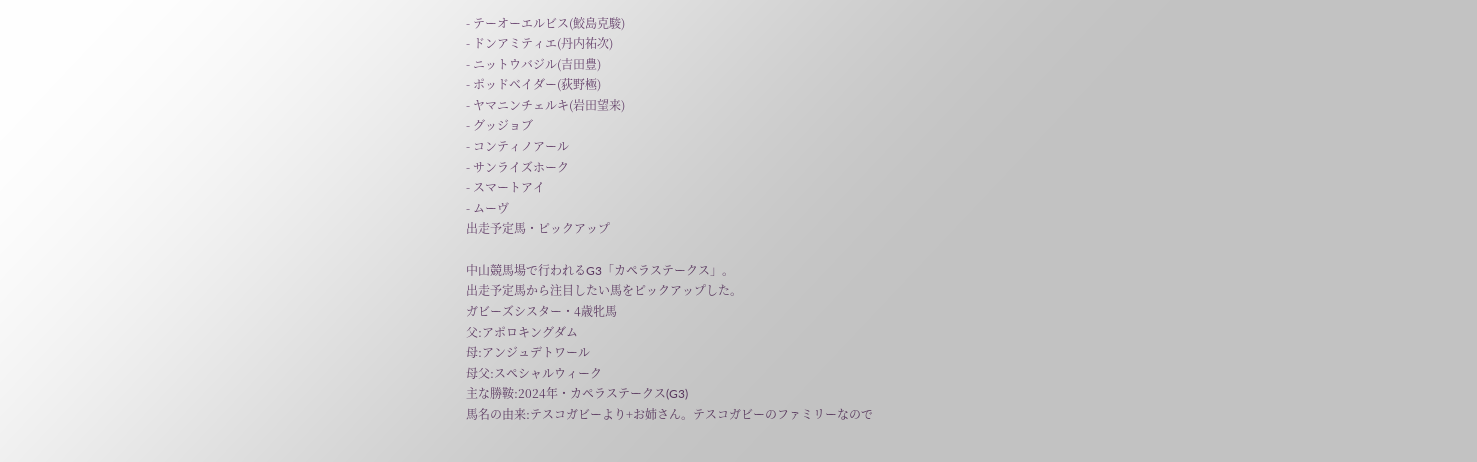- テーオーエルビス(鮫島克駿)
- ドンアミティエ(丹内祐次)
- ニットウバジル(吉田豊)
- ポッドベイダー(荻野極)
- ヤマニンチェルキ(岩田望来)
- グッジョブ
- コンティノアール
- サンライズホーク
- スマートアイ
- ムーヴ
出走予定馬・ピックアップ

中山競馬場で行われるG3「カペラステークス」。
出走予定馬から注目したい馬をピックアップした。
ガビーズシスター・4歳牝馬
父:アポロキングダム
母:アンジュデトワール
母父:スペシャルウィーク
主な勝鞍:2024年・カペラステークス(G3)
馬名の由来:テスコガビーより+お姉さん。テスコガビーのファミリーなので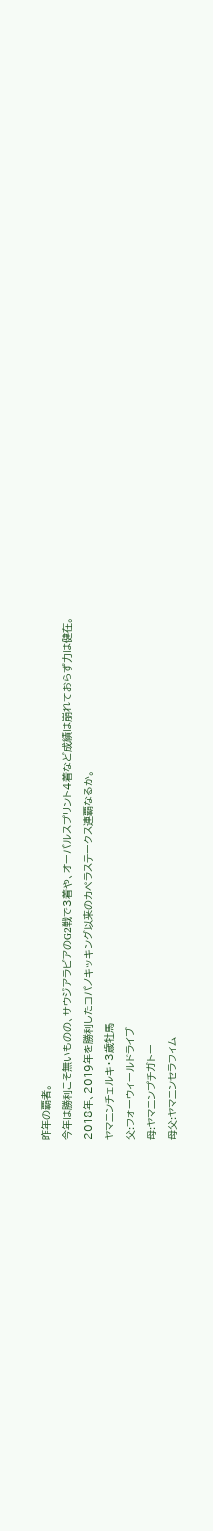昨年の覇者。
今年は勝利こそ無いものの、サウジアラビアのG2戦で3着や、オーバルスプリント4着など成績は崩れておらず力は健在。
2018年、2019年を勝利したコパノキッキング以来のカペラステークス連覇なるか。
ヤマニンチェルキ・3歳牡馬
父:フォーウィールドライブ
母:ヤマニンプチガトー
母父:ヤマニンセラフィム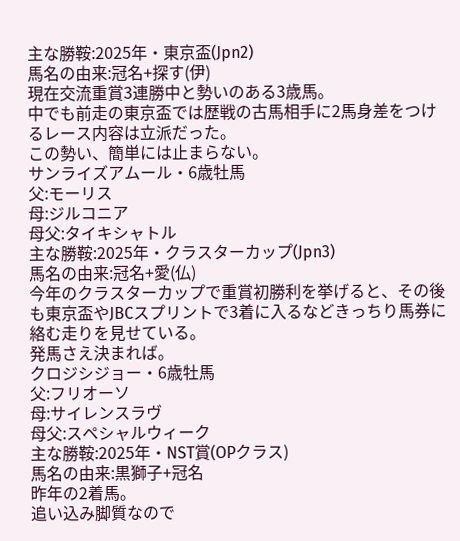主な勝鞍:2025年・東京盃(Jpn2)
馬名の由来:冠名+探す(伊)
現在交流重賞3連勝中と勢いのある3歳馬。
中でも前走の東京盃では歴戦の古馬相手に2馬身差をつけるレース内容は立派だった。
この勢い、簡単には止まらない。
サンライズアムール・6歳牡馬
父:モーリス
母:ジルコニア
母父:タイキシャトル
主な勝鞍:2025年・クラスターカップ(Jpn3)
馬名の由来:冠名+愛(仏)
今年のクラスターカップで重賞初勝利を挙げると、その後も東京盃やJBCスプリントで3着に入るなどきっちり馬券に絡む走りを見せている。
発馬さえ決まれば。
クロジシジョー・6歳牡馬
父:フリオーソ
母:サイレンスラヴ
母父:スペシャルウィーク
主な勝鞍:2025年・NST賞(OPクラス)
馬名の由来:黒獅子+冠名
昨年の2着馬。
追い込み脚質なので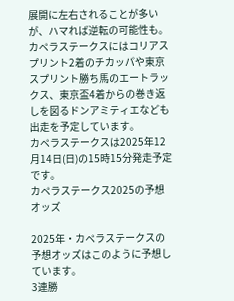展開に左右されることが多いが、ハマれば逆転の可能性も。
カペラステークスにはコリアスプリント2着のチカッパや東京スプリント勝ち馬のエートラックス、東京盃4着からの巻き返しを図るドンアミティエなども出走を予定しています。
カペラステークスは2025年12月14日(日)の15時15分発走予定です。
カペラステークス2025の予想オッズ

2025年・カペラステークスの予想オッズはこのように予想しています。
3連勝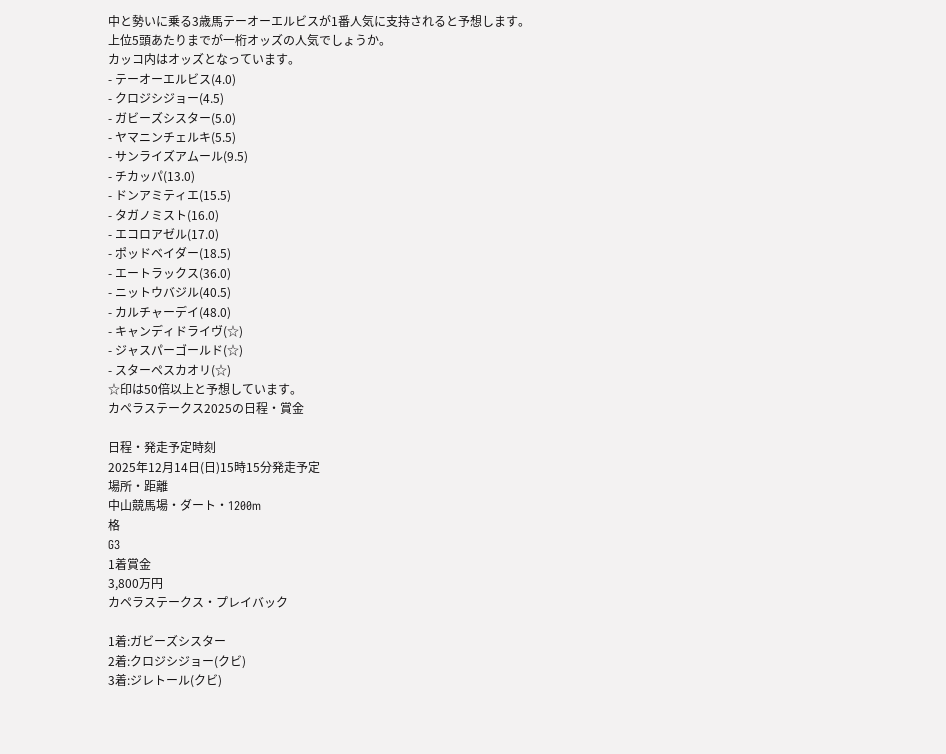中と勢いに乗る3歳馬テーオーエルビスが1番人気に支持されると予想します。
上位5頭あたりまでが一桁オッズの人気でしょうか。
カッコ内はオッズとなっています。
- テーオーエルビス(4.0)
- クロジシジョー(4.5)
- ガビーズシスター(5.0)
- ヤマニンチェルキ(5.5)
- サンライズアムール(9.5)
- チカッパ(13.0)
- ドンアミティエ(15.5)
- タガノミスト(16.0)
- エコロアゼル(17.0)
- ポッドベイダー(18.5)
- エートラックス(36.0)
- ニットウバジル(40.5)
- カルチャーデイ(48.0)
- キャンディドライヴ(☆)
- ジャスパーゴールド(☆)
- スターペスカオリ(☆)
☆印は50倍以上と予想しています。
カペラステークス2025の日程・賞金

日程・発走予定時刻
2025年12月14日(日)15時15分発走予定
場所・距離
中山競馬場・ダート・1200m
格
G3
1着賞金
3,800万円
カペラステークス・プレイバック

1着:ガビーズシスター
2着:クロジシジョー(クビ)
3着:ジレトール(クビ)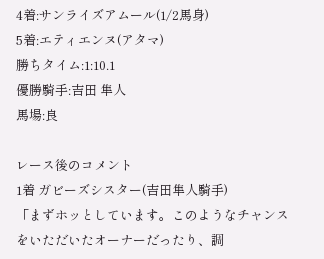4着:サンライズアムール(1/2馬身)
5着:エティエンヌ(アタマ)
勝ちタイム:1:10.1
優勝騎手:吉田 隼人
馬場:良

レース後のコメント
1着 ガビーズシスター(吉田隼人騎手)
「まずホッとしています。このようなチャンスをいただいたオーナーだったり、調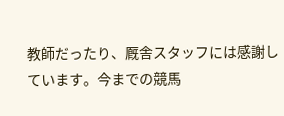教師だったり、厩舎スタッフには感謝しています。今までの競馬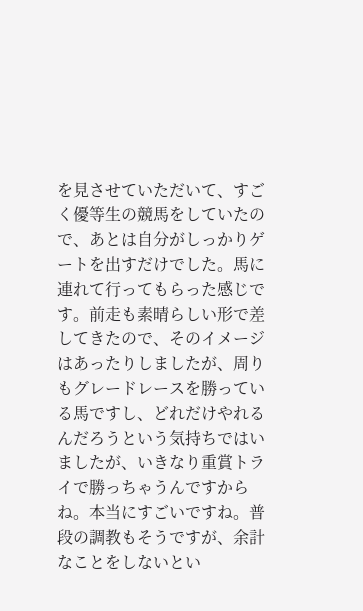を見させていただいて、すごく優等生の競馬をしていたので、あとは自分がしっかりゲートを出すだけでした。馬に連れて行ってもらった感じです。前走も素晴らしい形で差してきたので、そのイメージはあったりしましたが、周りもグレードレースを勝っている馬ですし、どれだけやれるんだろうという気持ちではいましたが、いきなり重賞トライで勝っちゃうんですからね。本当にすごいですね。普段の調教もそうですが、余計なことをしないとい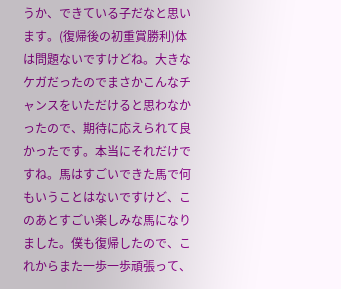うか、できている子だなと思います。(復帰後の初重賞勝利)体は問題ないですけどね。大きなケガだったのでまさかこんなチャンスをいただけると思わなかったので、期待に応えられて良かったです。本当にそれだけですね。馬はすごいできた馬で何もいうことはないですけど、このあとすごい楽しみな馬になりました。僕も復帰したので、これからまた一歩一歩頑張って、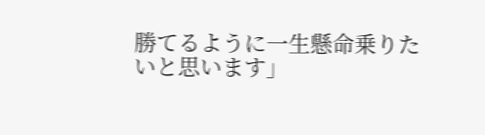勝てるように一生懸命乗りたいと思います」